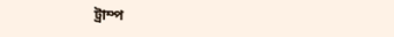ট্রাম্প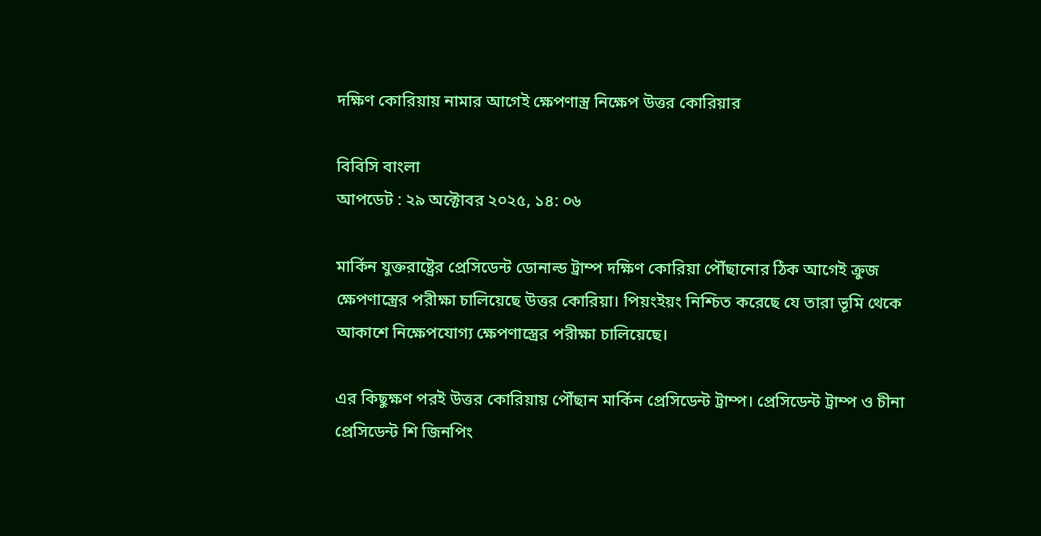দক্ষিণ কোরিয়ায় নামার আগেই ক্ষেপণাস্ত্র নিক্ষেপ উত্তর কোরিয়ার

বিবিসি বাংলা
আপডেট : ২৯ অক্টোবর ২০২৫, ১৪: ০৬

মার্কিন যুক্তরাষ্ট্রের প্রেসিডেন্ট ডোনাল্ড ট্রাম্প দক্ষিণ কোরিয়া পৌঁছানোর ঠিক আগেই ক্রুজ ক্ষেপণাস্ত্রের পরীক্ষা চালিয়েছে উত্তর কোরিয়া। পিয়ংইয়ং নিশ্চিত করেছে যে তারা ভূমি থেকে আকাশে নিক্ষেপযোগ্য ক্ষেপণাস্ত্রের পরীক্ষা চালিয়েছে।

এর কিছুক্ষণ পরই উত্তর কোরিয়ায় পৌঁছান মার্কিন প্রেসিডেন্ট ট্রাম্প। প্রেসিডেন্ট ট্রাম্প ও চীনা প্রেসিডেন্ট শি জিনপিং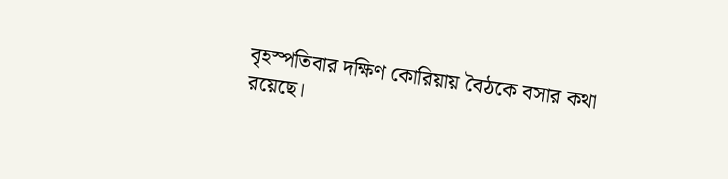বৃহস্পতিবার দক্ষিণ কোরিয়ায় বৈঠকে বসার কথা রয়েছে।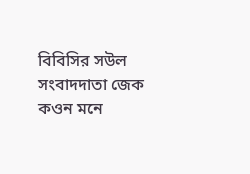বিবিসির সউল সংবাদদাতা জেক কওন মনে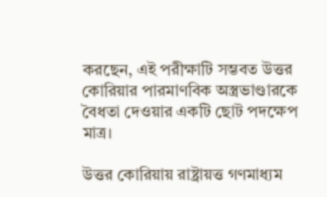করছেন, এই পরীক্ষাটি সম্ভবত উত্তর কোরিয়ার পারমাণবিক অস্ত্রভাণ্ডারকে বৈধতা দেওয়ার একটি ছোট পদক্ষেপ মাত্র।

উত্তর কোরিয়ায় রাষ্ট্রায়ত্ত গণমাধ্যম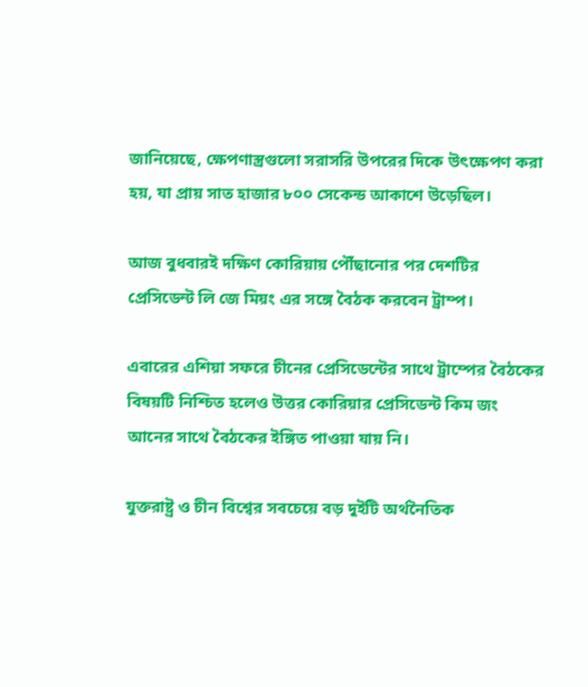জানিয়েছে, ক্ষেপণাস্ত্রগুলো সরাসরি উপরের দিকে উৎক্ষেপণ করা হয়, যা প্রায় সাত হাজার ৮০০ সেকেন্ড আকাশে উড়েছিল।

আজ বুধবারই দক্ষিণ কোরিয়ায় পৌঁছানোর পর দেশটির প্রেসিডেন্ট লি জে মিয়ং এর সঙ্গে বৈঠক করবেন ট্রাম্প।

এবারের এশিয়া সফরে চীনের প্রেসিডেন্টের সাথে ট্রাম্পের বৈঠকের বিষয়টি নিশ্চিত হলেও উত্তর কোরিয়ার প্রেসিডেন্ট কিম জং আনের সাথে বৈঠকের ইঙ্গিত পাওয়া যায় নি।

যুক্তরাষ্ট্র ও চীন বিশ্বের সবচেয়ে বড় দুইটি অর্থনৈতিক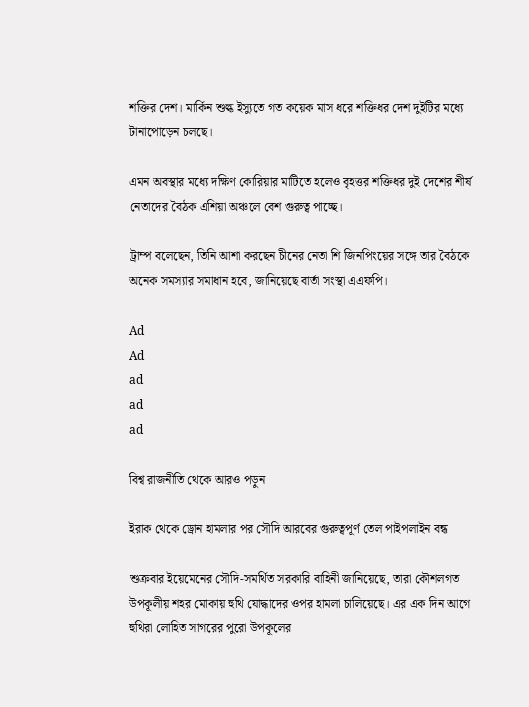শক্তির দেশ। মার্কিন শুল্ক ইস্যুতে গত কয়েক মাস ধরে শক্তিধর দেশ দুইটির মধ্যে টানাপোড়েন চলছে।

এমন অবস্থার মধ্যে দক্ষিণ কোরিয়ার মাটিতে হলেও বৃহত্তর শক্তিধর দুই দেশের শীর্ষ নেতাদের বৈঠক এশিয়া অঞ্চলে বেশ গুরুত্ব পাচ্ছে।

ট্রাম্প বলেছেন, তিনি আশা করছেন চীনের নেতা শি জিনপিংয়ের সঙ্গে তার বৈঠকে অনেক সমস্যার সমাধান হবে, জানিয়েছে বার্তা সংস্থা এএফপি।

Ad
Ad
ad
ad
ad

বিশ্ব রাজনীতি থেকে আরও পড়ুন

ইরাক থেকে ড্রোন হামলার পর সৌদি আরবের গুরুত্বপূর্ণ তেল পাইপলাইন বন্ধ

শুক্রবার ইয়েমেনের সৌদি-সমর্থিত সরকারি বাহিনী জানিয়েছে, তারা কৌশলগত উপকূলীয় শহর মোকায় হুথি যোদ্ধাদের ওপর হামলা চালিয়েছে। এর এক দিন আগে হুথিরা লোহিত সাগরের পুরো উপকূলের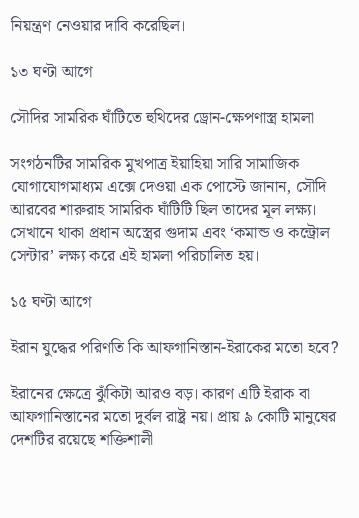নিয়ন্ত্রণ নেওয়ার দাবি করেছিল।

১৩ ঘণ্টা আগে

সৌদির সামরিক ঘাঁটিতে হুথিদের ড্রোন-ক্ষেপণাস্ত্র হামলা

সংগঠনটির সামরিক মুখপাত্র ইয়াহিয়া সারি সামাজিক যোগাযোগমাধ্যম এক্সে দেওয়া এক পোস্টে জানান, সৌদি আরবের শারুরাহ সামরিক ঘাঁটিটি ছিল তাদের মূল লক্ষ্য। সেখানে থাকা প্রধান অস্ত্রের গুদাম এবং ‘কমান্ড ও কন্ট্রোল সেন্টার’ লক্ষ্য করে এই হামলা পরিচালিত হয়।

১৫ ঘণ্টা আগে

ইরান যুদ্ধের পরিণতি কি আফগানিস্তান-ইরাকের মতো হবে?

ইরানের ক্ষেত্রে ঝুঁকিটা আরও বড়। কারণ এটি ইরাক বা আফগানিস্তানের মতো দুর্বল রাষ্ট্র নয়। প্রায় ৯ কোটি মানুষের দেশটির রয়েছে শক্তিশালী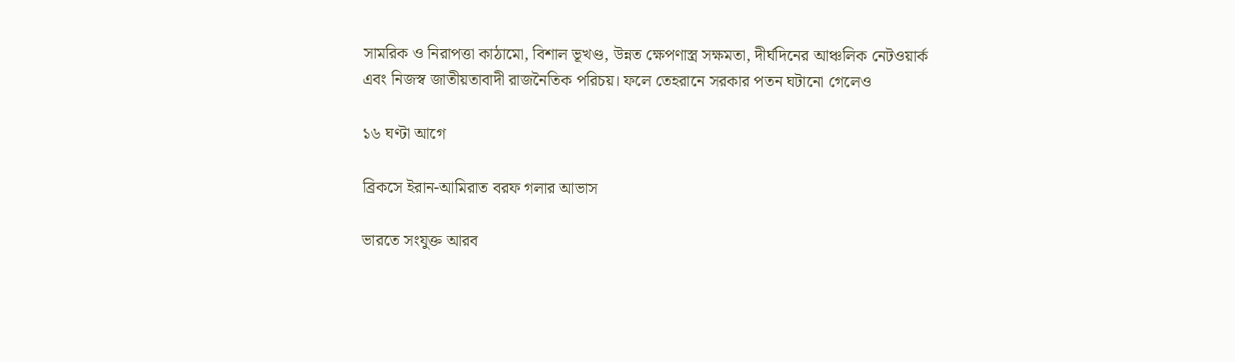সামরিক ও নিরাপত্তা কাঠামো, বিশাল ভূখণ্ড, উন্নত ক্ষেপণাস্ত্র সক্ষমতা, দীর্ঘদিনের আঞ্চলিক নেটওয়ার্ক এবং নিজস্ব জাতীয়তাবাদী রাজনৈতিক পরিচয়। ফলে তেহরানে সরকার পতন ঘটানো গেলেও

১৬ ঘণ্টা আগে

ব্রিকসে ইরান-আমিরাত বরফ গলার আভাস

ভারতে সংযুক্ত আরব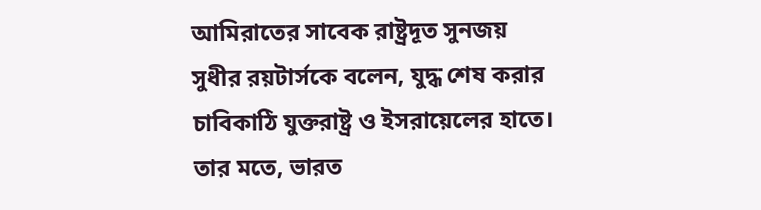আমিরাতের সাবেক রাষ্ট্রদূত সুনজয় সুধীর রয়টার্সকে বলেন, যুদ্ধ শেষ করার চাবিকাঠি যুক্তরাষ্ট্র ও ইসরায়েলের হাতে। তার মতে, ভারত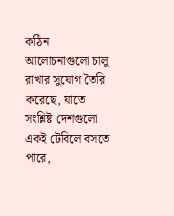কঠিন আলোচনাগুলো চালু রাখার সুযোগ তৈরি করেছে, যাতে সংশ্লিষ্ট দেশগুলো একই টেবিলে বসতে পারে,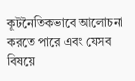কূটনৈতিকভাবে আলোচনা করতে পারে এবং যেসব বিষয়ে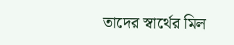তাদের স্বার্থের মিল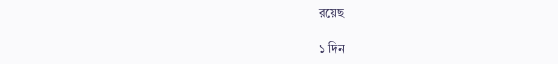রয়েছ

১ দিন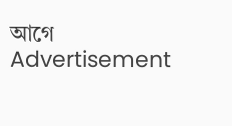আগে
Advertisement